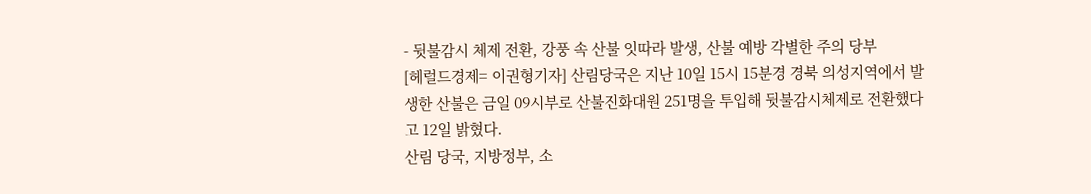- 뒷불감시 체제 전환, 강풍 속 산불 잇따라 발생, 산불 예방 각별한 주의 당부
[헤럴드경제= 이권형기자] 산림당국은 지난 10일 15시 15분경 경북 의성지역에서 발생한 산불은 금일 09시부로 산불진화대원 251명을 투입해 뒷불감시체제로 전환했다고 12일 밝혔다.
산림 당국, 지방정부, 소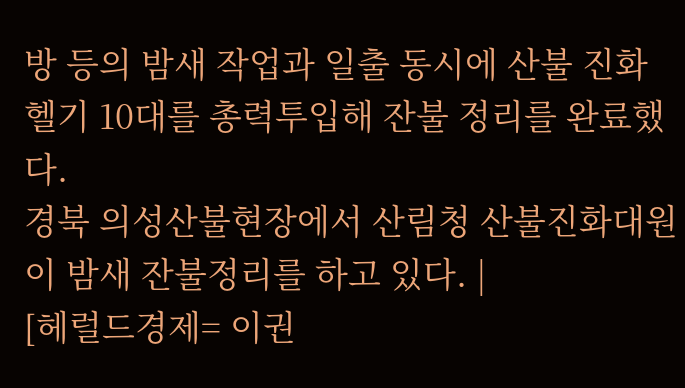방 등의 밤새 작업과 일출 동시에 산불 진화 헬기 10대를 총력투입해 잔불 정리를 완료했다.
경북 의성산불현장에서 산림청 산불진화대원이 밤새 잔불정리를 하고 있다. |
[헤럴드경제= 이권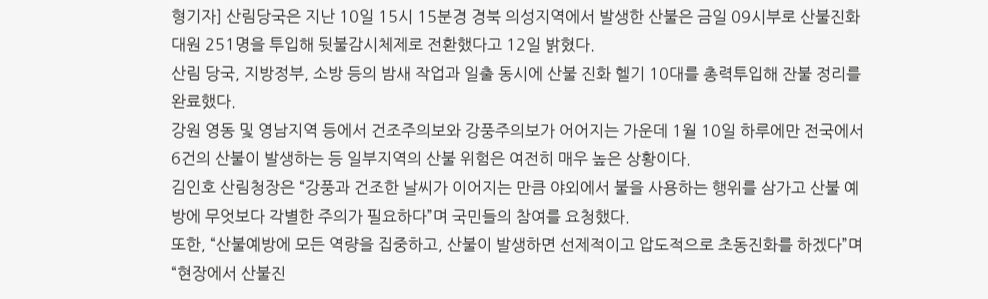형기자] 산림당국은 지난 10일 15시 15분경 경북 의성지역에서 발생한 산불은 금일 09시부로 산불진화대원 251명을 투입해 뒷불감시체제로 전환했다고 12일 밝혔다.
산림 당국, 지방정부, 소방 등의 밤새 작업과 일출 동시에 산불 진화 헬기 10대를 총력투입해 잔불 정리를 완료했다.
강원 영동 및 영남지역 등에서 건조주의보와 강풍주의보가 어어지는 가운데 1월 10일 하루에만 전국에서 6건의 산불이 발생하는 등 일부지역의 산불 위험은 여전히 매우 높은 상황이다.
김인호 산림청장은 “강풍과 건조한 날씨가 이어지는 만큼 야외에서 불을 사용하는 행위를 삼가고 산불 예방에 무엇보다 각별한 주의가 필요하다”며 국민들의 참여를 요청했다.
또한, “산불예방에 모든 역량을 집중하고, 산불이 발생하면 선제적이고 압도적으로 초동진화를 하겠다”며 “현장에서 산불진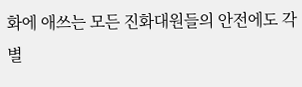화에 애쓰는 모든 진화대원들의 안전에도 각별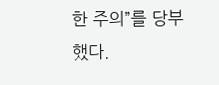한 주의”를 당부했다.